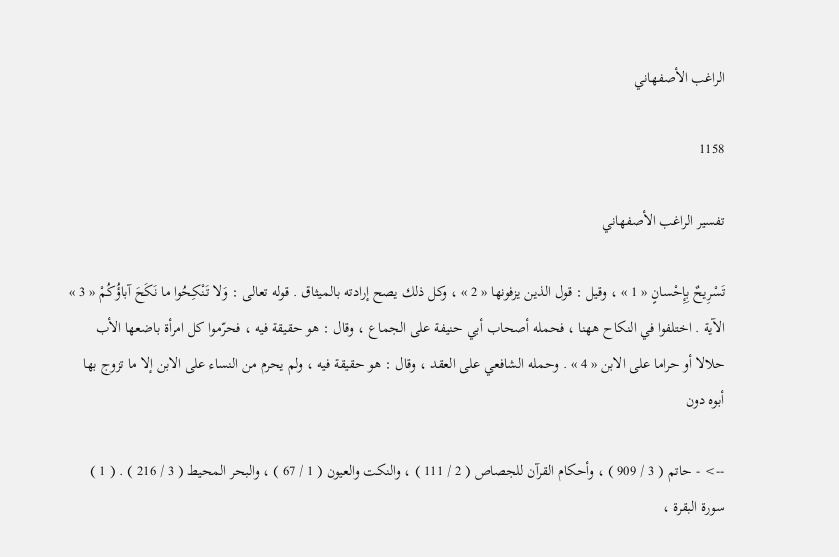الراغب الأصفهاني

1158

تفسير الراغب الأصفهاني

تَسْرِيحٌ بِإِحْسانٍ « 1 » ، وقيل : قول الذين يزفونها « 2 » ، وكل ذلك يصح إرادته بالميثاق . قوله تعالى : وَلا تَنْكِحُوا ما نَكَحَ آباؤُكُمْ « 3 » الآية . اختلفوا في النكاح ههنا ، فحمله أصحاب أبي حنيفة على الجماع ، وقال : هو حقيقة فيه ، فحرّموا كل امرأة باضعها الأب حلالا أو حراما على الابن « 4 » . وحمله الشافعي على العقد ، وقال : هو حقيقة فيه ، ولم يحرم من النساء على الابن إلا ما تزوج بها أبوه دون

--> - حاتم ( 3 / 909 ) ، وأحكام القرآن للجصاص ( 2 / 111 ) ، والنكت والعيون ( 1 / 67 ) ، والبحر المحيط ( 3 / 216 ) . ( 1 ) سورة البقرة ،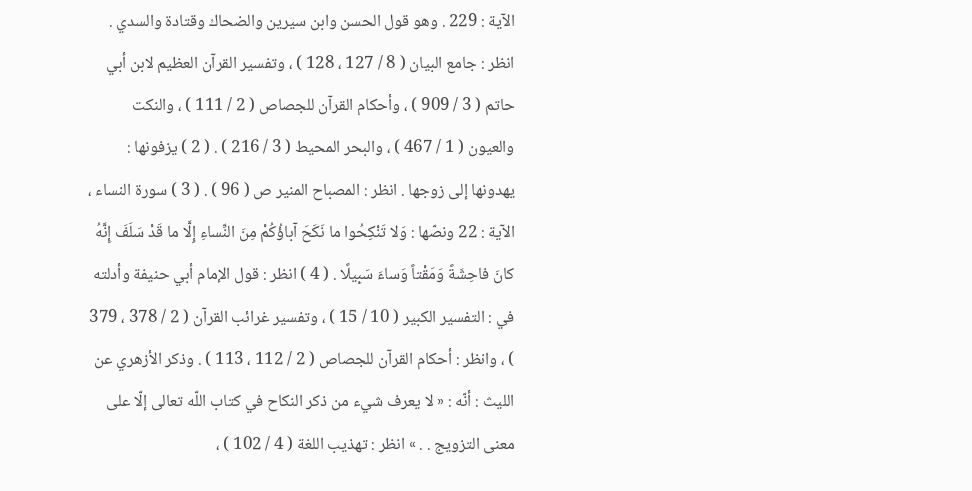الآية : 229 . وهو قول الحسن وابن سيرين والضحاك وقتادة والسدي . انظر : جامع البيان ( 8 / 127 ، 128 ) ، وتفسير القرآن العظيم لابن أبي حاتم ( 3 / 909 ) ، وأحكام القرآن للجصاص ( 2 / 111 ) ، والنكت والعيون ( 1 / 467 ) ، والبحر المحيط ( 3 / 216 ) . ( 2 ) يزفونها : يهدونها إلى زوجها . انظر : المصباح المنير ص ( 96 ) . ( 3 ) سورة النساء ، الآية : 22 ونصّها : وَلا تَنْكِحُوا ما نَكَحَ آباؤُكُمْ مِنَ النِّساءِ إِلَّا ما قَدْ سَلَفَ إِنَّهُ كانَ فاحِشَةً وَمَقْتاً وَساءَ سَبِيلًا . ( 4 ) انظر : قول الإمام أبي حنيفة وأدلته في : التفسير الكبير ( 10 / 15 ) ، وتفسير غرائب القرآن ( 2 / 378 ، 379 ) ، وانظر : أحكام القرآن للجصاص ( 2 / 112 ، 113 ) . وذكر الأزهري عن الليث : أنّه : « لا يعرف شيء من ذكر النكاح في كتاب اللّه تعالى إلّا على معنى التزويج . . » انظر : تهذيب اللغة ( 4 / 102 ) ،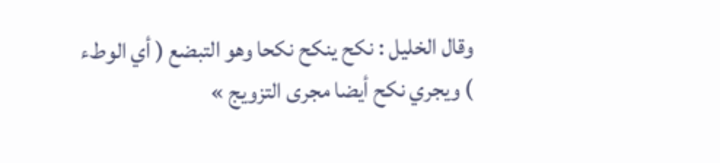وقال الخليل : نكح ينكح نكحا وهو التبضع ( أي الوطء ) ويجري نكح أيضا مجرى التزويج »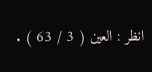انظر : العين ( 3 / 63 ) .